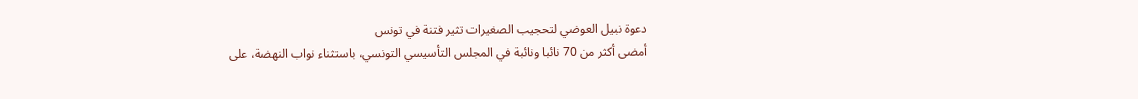دعوة نبيل العوضي لتحجيب الصغيرات تثير فتنة في تونس
أمضى أكثر من 70 نائبا ونائبة في المجلس التأسيسي التونسي، باستثناء نواب النهضة، على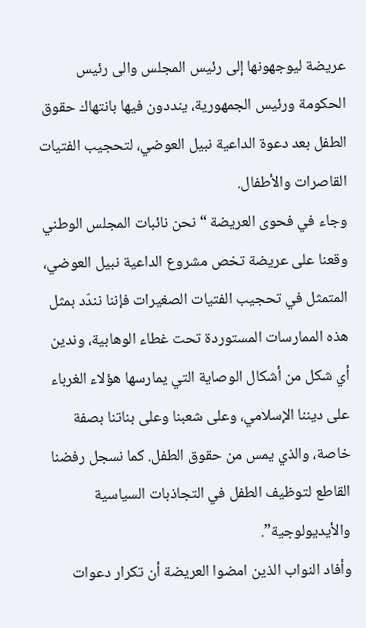عريضة ليوجهونها إلى رئيس المجلس والى رئيس الحكومة ورئيس الجمهورية، ينددون فيها بانتهاك حقوق الطفل بعد دعوة الداعية نبيل العوضي، لتحجيب الفتيات القاصرات والأطفال.
وجاء في فحوى العريضة “نحن نائبات المجلس الوطني وقعنا على عريضة تخص مشروع الداعية نبيل العوضي، المتمثل في تحجيب الفتيات الصغيرات فإننا نندّد بمثل هذه الممارسات المستوردة تحت غطاء الوهابية، وندين أي شكل من أشكال الوصاية التي يمارسها هؤلاء الغرباء على ديننا الإسلامي، وعلى شعبنا وعلى بناتنا بصفة خاصة، والذي يمس من حقوق الطفل. كما نسجل رفضنا القاطع لتوظيف الطفل في التجاذبات السياسية والأيديولوجية”.
وأفاد النواب الذين امضوا العريضة أن تكرار دعوات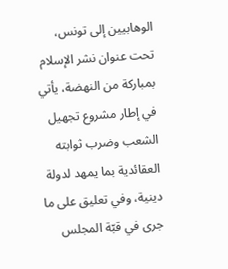الوهابيين إلى تونس، تحت عنوان نشر الإسلام بمباركة من النهضة، يأتي في إطار مشروع تجهيل الشعب وضرب ثوابته العقائدية بما يمهد لدولة دينية، وفي تعليق على ما جرى في قبّة المجلس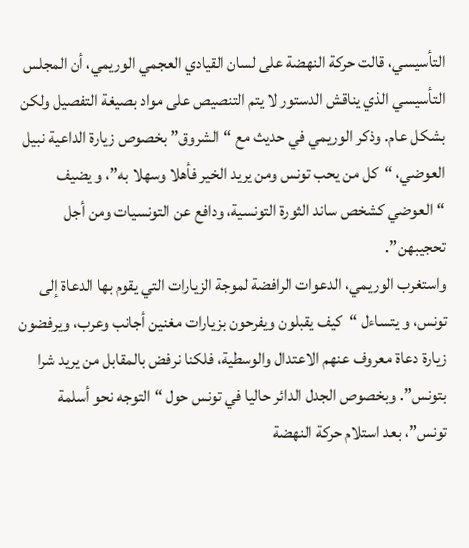التأسيسي، قالت حركة النهضة على لسان القيادي العجمي الوريمي، أن المجلس التأسيسي الذي يناقش الدستور لا يتم التنصيص على مواد بصيغة التفصيل ولكن بشكل عام. وذكر الوريمي في حديث مع “الشروق” بخصوص زيارة الداعية نبيل العوضي، “كل من يحب تونس ومن يريد الخير فأهلا وسهلا به”، و يضيف “العوضي كشخص ساند الثورة التونسية، ودافع عن التونسيات ومن أجل تحجيبهن”.
واستغرب الوريمي، الدعوات الرافضة لموجة الزيارات التي يقوم بها الدعاة إلى تونس، و يتساءل “كيف يقبلون ويفرحون بزيارات مغنين أجانب وعرب، ويرفضون زيارة دعاة معروف عنهم الاعتدال والوسطية، فلكنا نرفض بالمقابل من يريد شرا بتونس”. وبخصوص الجدل الدائر حاليا في تونس حول “التوجه نحو أسلمة تونس”، بعد استلام حركة النهضة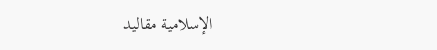الإسلامية مقاليد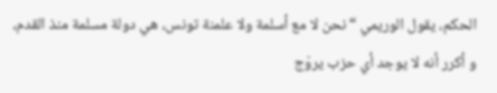الحكم، يقول الوريمي “نحن لا مع أسلمة ولا علمنة تونس، هي دولة مسلمة منذ القدم، و أكرر أنه لا يوجد أي حزب يروّج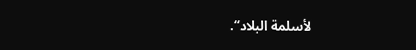لأسلمة البلاد“.